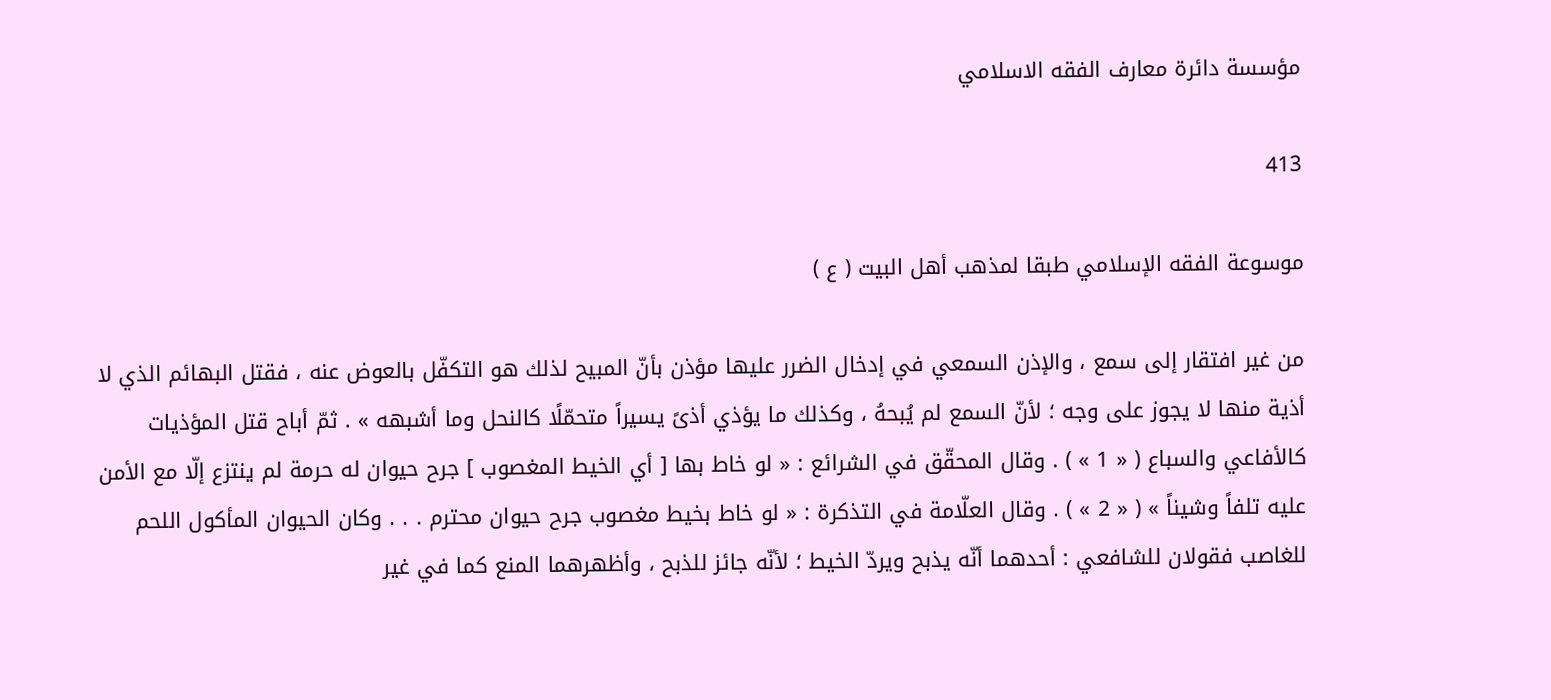مؤسسة دائرة معارف الفقه الاسلامي

413

موسوعة الفقه الإسلامي طبقا لمذهب أهل البيت ( ع )

من غير افتقار إلى سمع ، والإذن السمعي في إدخال الضرر عليها مؤذن بأنّ المبيح لذلك هو التكفّل بالعوض عنه ، فقتل البهائم الذي لا أذية منها لا يجوز على وجه ؛ لأنّ السمع لم يُبحهُ ، وكذلك ما يؤذي أذىً يسيراً متحمّلًا كالنحل وما أشبهه » . ثمّ أباح قتل المؤذيات كالأفاعي والسباع ( « 1 » ) . وقال المحقّق في الشرائع : « لو خاط بها [ أي الخيط المغصوب ] جرح حيوان له حرمة لم ينتزع إلّا مع الأمن عليه تلفاً وشيناً » ( « 2 » ) . وقال العلّامة في التذكرة : « لو خاط بخيط مغصوب جرح حيوان محترم . . . وكان الحيوان المأكول اللحم للغاصب فقولان للشافعي : أحدهما أنّه يذبح ويردّ الخيط ؛ لأنّه جائز للذبح ، وأظهرهما المنع كما في غير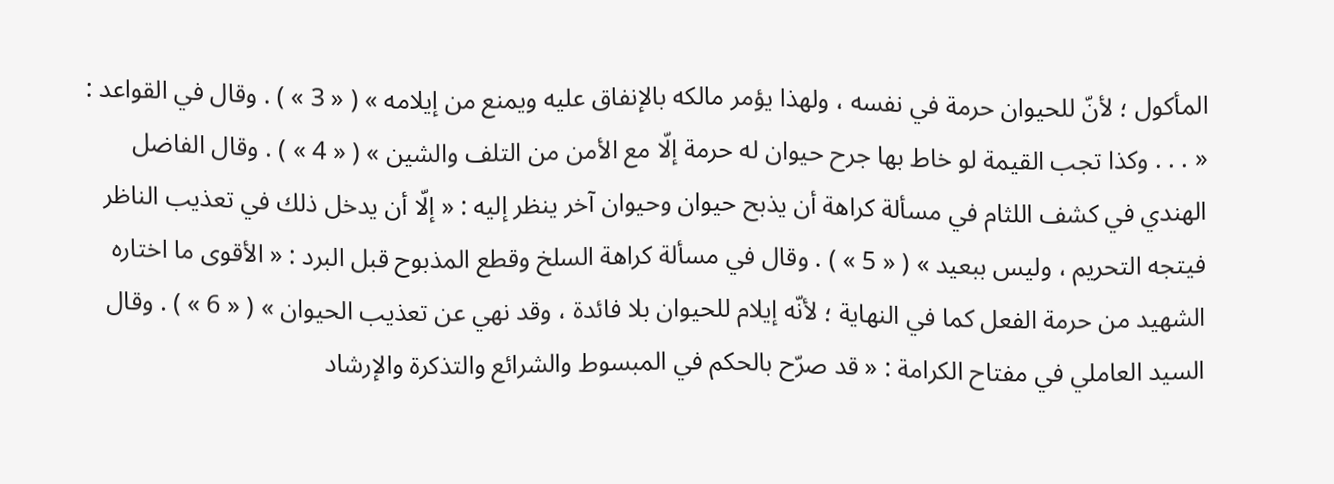المأكول ؛ لأنّ للحيوان حرمة في نفسه ، ولهذا يؤمر مالكه بالإنفاق عليه ويمنع من إيلامه » ( « 3 » ) . وقال في القواعد : « . . . وكذا تجب القيمة لو خاط بها جرح حيوان له حرمة إلّا مع الأمن من التلف والشين » ( « 4 » ) . وقال الفاضل الهندي في كشف اللثام في مسألة كراهة أن يذبح حيوان وحيوان آخر ينظر إليه : « إلّا أن يدخل ذلك في تعذيب الناظر فيتجه التحريم ، وليس ببعيد » ( « 5 » ) . وقال في مسألة كراهة السلخ وقطع المذبوح قبل البرد : « الأقوى ما اختاره الشهيد من حرمة الفعل كما في النهاية ؛ لأنّه إيلام للحيوان بلا فائدة ، وقد نهي عن تعذيب الحيوان » ( « 6 » ) . وقال السيد العاملي في مفتاح الكرامة : « قد صرّح بالحكم في المبسوط والشرائع والتذكرة والإرشاد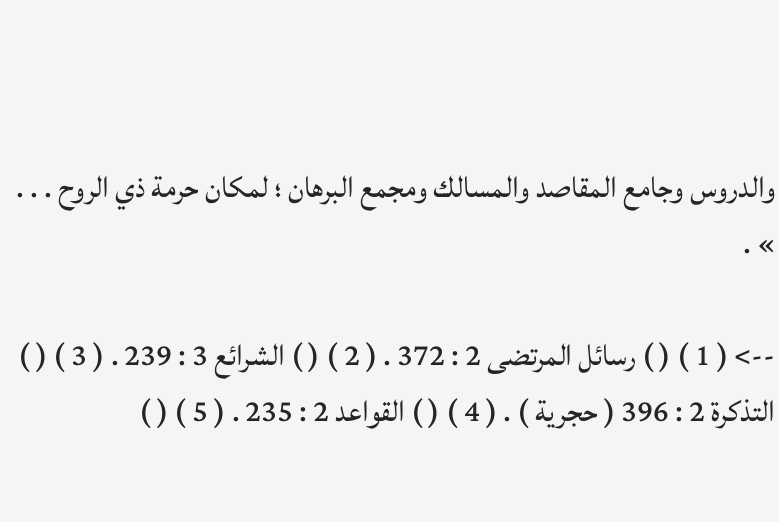والدروس وجامع المقاصد والمسالك ومجمع البرهان ؛ لمكان حرمة ذي الروح . . . » .

--> ( 1 ) ( ) رسائل المرتضى 2 : 372 . ( 2 ) ( ) الشرائع 3 : 239 . ( 3 ) ( ) التذكرة 2 : 396 ( حجرية ) . ( 4 ) ( ) القواعد 2 : 235 . ( 5 ) ( )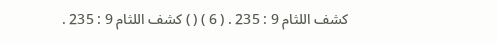كشف اللثام 9 : 235 . ( 6 ) ( ) كشف اللثام 9 : 235 .